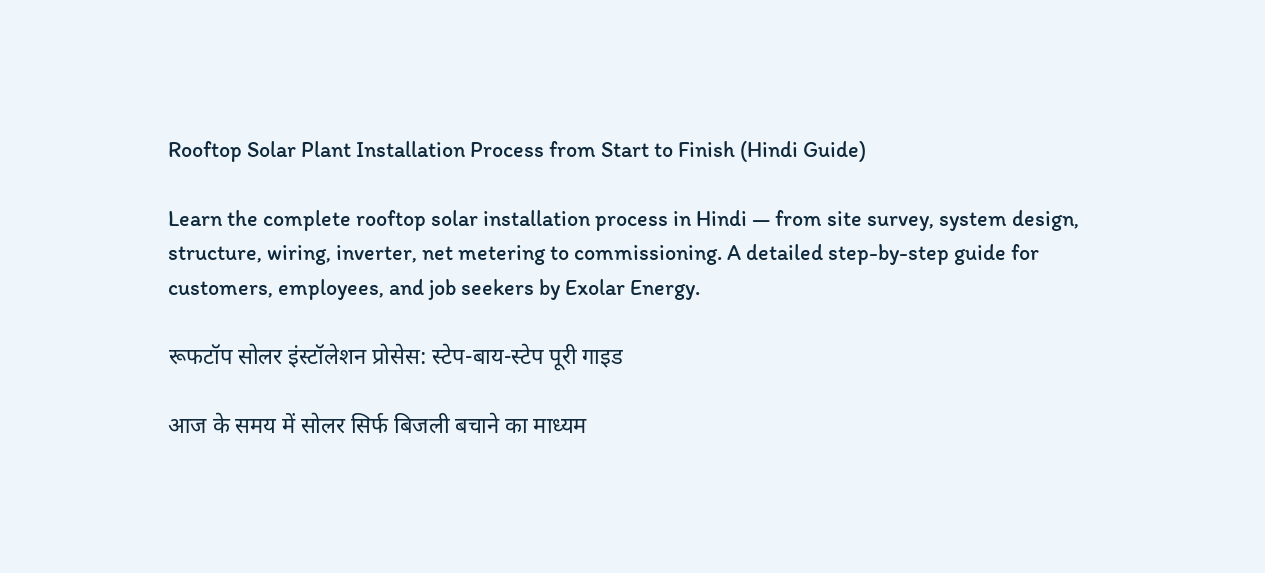Rooftop Solar Plant Installation Process from Start to Finish (Hindi Guide)

Learn the complete rooftop solar installation process in Hindi — from site survey, system design, structure, wiring, inverter, net metering to commissioning. A detailed step-by-step guide for customers, employees, and job seekers by Exolar Energy.

रूफटॉप सोलर इंस्टॉलेशन प्रोसेस: स्टेप-बाय-स्टेप पूरी गाइड

आज के समय में सोलर सिर्फ बिजली बचाने का माध्यम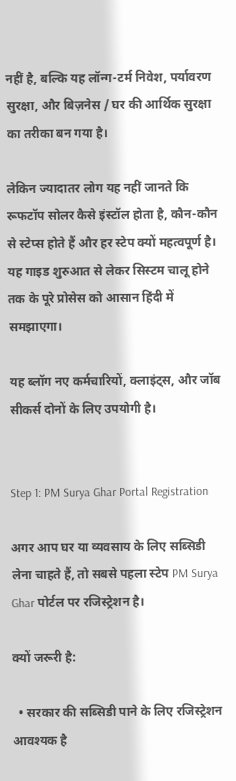नहीं है, बल्कि यह लॉन्ग-टर्म निवेश, पर्यावरण सुरक्षा, और बिज़नेस / घर की आर्थिक सुरक्षा का तरीका बन गया है।

लेकिन ज्यादातर लोग यह नहीं जानते कि रूफटॉप सोलर कैसे इंस्टॉल होता है, कौन-कौन से स्टेप्स होते हैं और हर स्टेप क्यों महत्वपूर्ण है। यह गाइड शुरुआत से लेकर सिस्टम चालू होने तक के पूरे प्रोसेस को आसान हिंदी में समझाएगा।

यह ब्लॉग नए कर्मचारियों, क्लाइंट्स, और जॉब सीकर्स दोनों के लिए उपयोगी है।


Step 1: PM Surya Ghar Portal Registration

अगर आप घर या व्यवसाय के लिए सब्सिडी लेना चाहते हैं, तो सबसे पहला स्टेप PM Surya Ghar पोर्टल पर रजिस्ट्रेशन है।

क्यों जरूरी है:

  • सरकार की सब्सिडी पाने के लिए रजिस्ट्रेशन आवश्यक है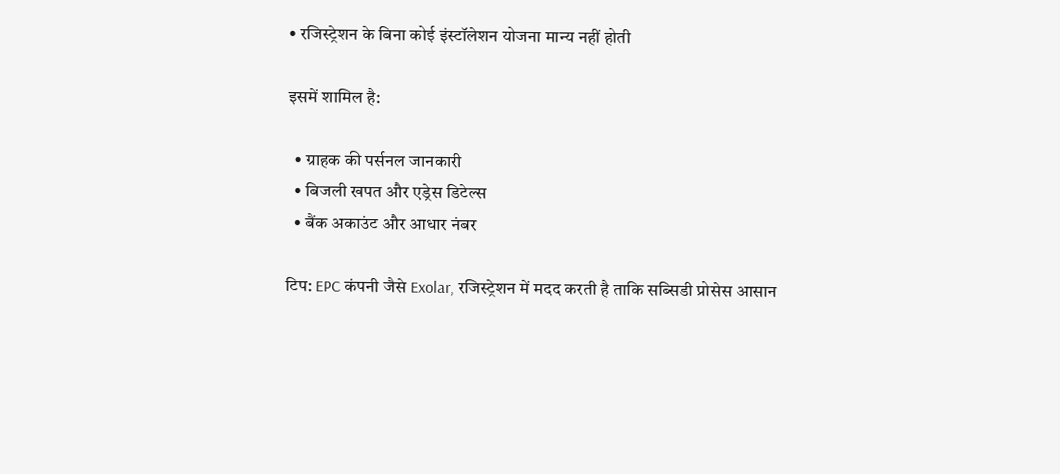• रजिस्ट्रेशन के बिना कोई इंस्टॉलेशन योजना मान्य नहीं होती

इसमें शामिल है:

  • ग्राहक की पर्सनल जानकारी
  • बिजली खपत और एड्रेस डिटेल्स
  • बैंक अकाउंट और आधार नंबर

टिप: EPC कंपनी जैसे Exolar, रजिस्ट्रेशन में मदद करती है ताकि सब्सिडी प्रोसेस आसान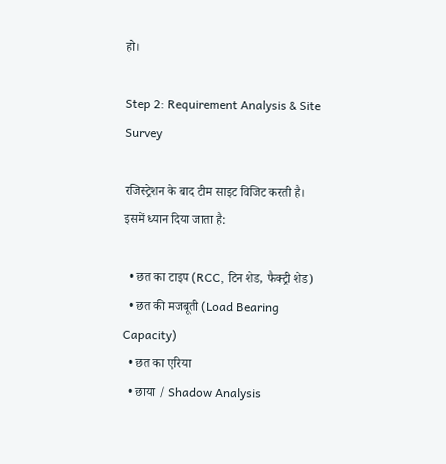हो।

Step 2: Requirement Analysis & Site Survey

रजिस्ट्रेशन के बाद टीम साइट विजिट करती है। इसमें ध्यान दिया जाता है:

  • छत का टाइप (RCC, टिन शेड, फैक्ट्री शेड)
  • छत की मजबूती (Load Bearing Capacity)
  • छत का एरिया
  • छाया / Shadow Analysis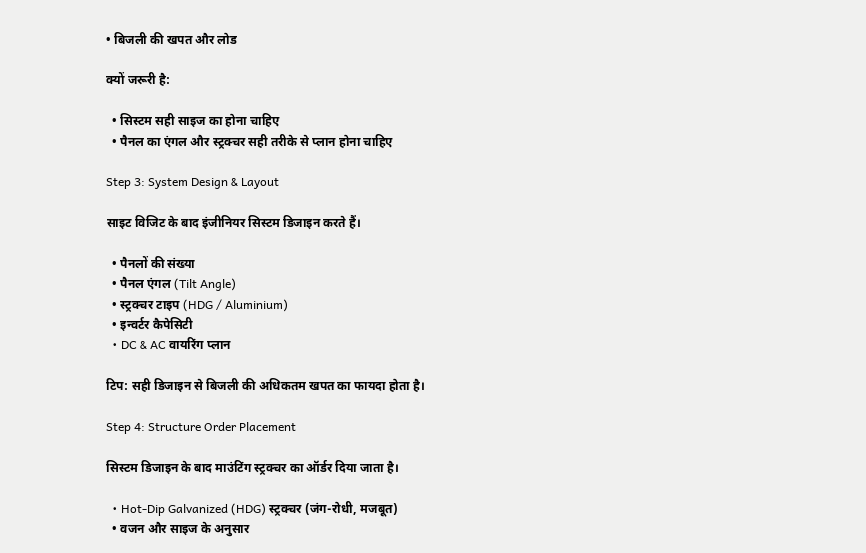• बिजली की खपत और लोड

क्यों जरूरी है:

  • सिस्टम सही साइज का होना चाहिए
  • पैनल का एंगल और स्ट्रक्चर सही तरीके से प्लान होना चाहिए

Step 3: System Design & Layout

साइट विजिट के बाद इंजीनियर सिस्टम डिजाइन करते हैं।

  • पैनलों की संख्या
  • पैनल एंगल (Tilt Angle)
  • स्ट्रक्चर टाइप (HDG / Aluminium)
  • इन्वर्टर कैपेसिटी
  • DC & AC वायरिंग प्लान

टिप: सही डिजाइन से बिजली की अधिकतम खपत का फायदा होता है।

Step 4: Structure Order Placement

सिस्टम डिजाइन के बाद माउंटिंग स्ट्रक्चर का ऑर्डर दिया जाता है।

  • Hot-Dip Galvanized (HDG) स्ट्रक्चर (जंग-रोधी, मजबूत)
  • वजन और साइज के अनुसार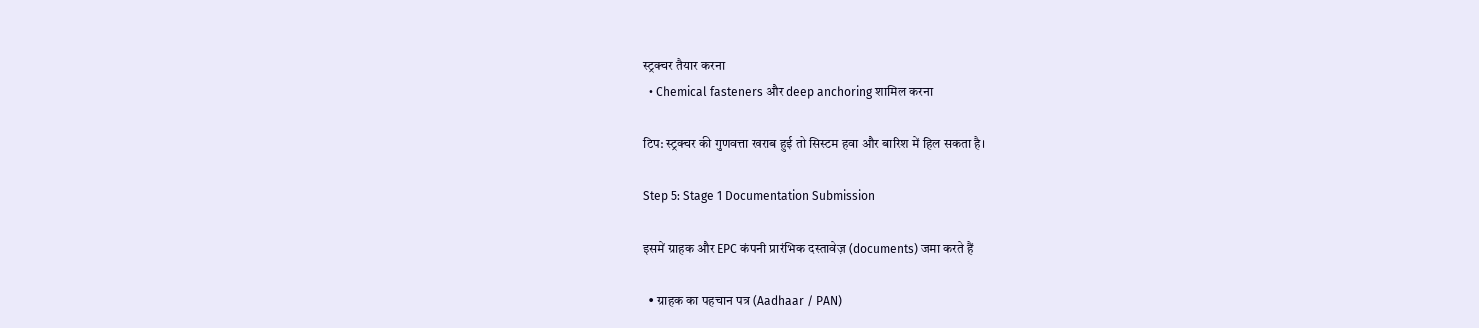स्ट्रक्चर तैयार करना
  • Chemical fasteners और deep anchoring शामिल करना

टिप: स्ट्रक्चर की गुणवत्ता खराब हुई तो सिस्टम हवा और बारिश में हिल सकता है।

Step 5: Stage 1 Documentation Submission

इसमें ग्राहक और EPC कंपनी प्रारंभिक दस्तावेज़ (documents) जमा करते हैं

  • ग्राहक का पहचान पत्र (Aadhaar / PAN)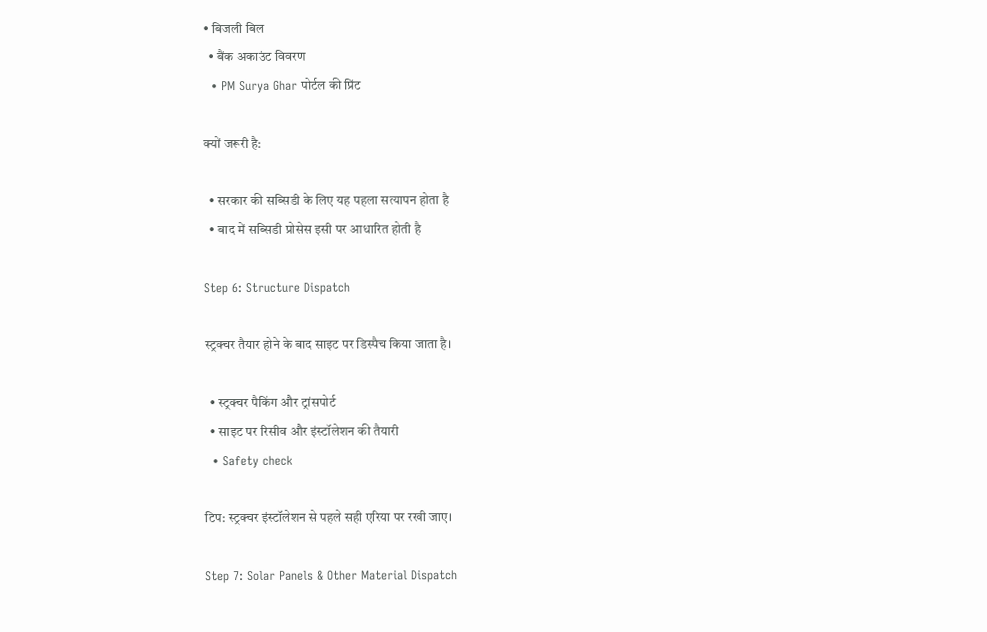• बिजली बिल
  • बैंक अकाउंट विवरण
  • PM Surya Ghar पोर्टल की प्रिंट

क्यों जरूरी है:

  • सरकार की सब्सिडी के लिए यह पहला सत्यापन होता है
  • बाद में सब्सिडी प्रोसेस इसी पर आधारित होती है

Step 6: Structure Dispatch

स्ट्रक्चर तैयार होने के बाद साइट पर डिस्पैच किया जाता है।

  • स्ट्रक्चर पैकिंग और ट्रांसपोर्ट
  • साइट पर रिसीव और इंस्टॉलेशन की तैयारी
  • Safety check

टिप: स्ट्रक्चर इंस्टॉलेशन से पहले सही एरिया पर रखी जाए।

Step 7: Solar Panels & Other Material Dispatch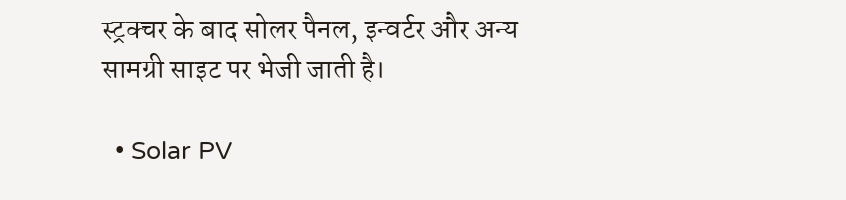स्ट्रक्चर के बाद सोलर पैनल, इन्वर्टर और अन्य सामग्री साइट पर भेजी जाती है।

  • Solar PV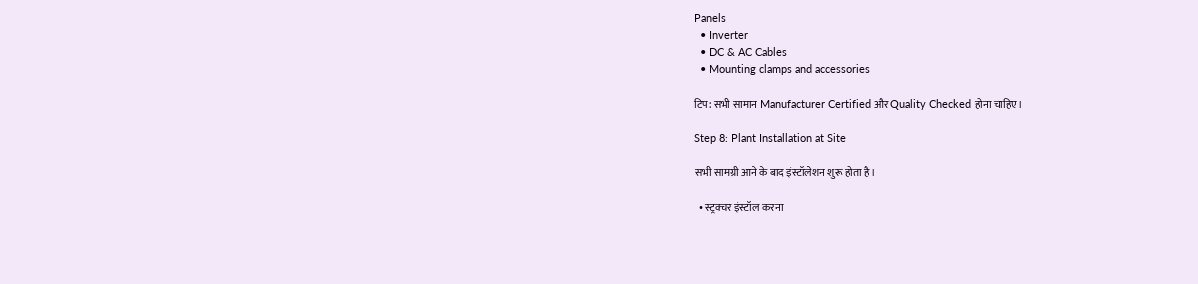Panels
  • Inverter
  • DC & AC Cables
  • Mounting clamps and accessories

टिप: सभी सामान Manufacturer Certified और Quality Checked होना चाहिए।

Step 8: Plant Installation at Site

सभी सामग्री आने के बाद इंस्टॉलेशन शुरू होता है।

  • स्ट्रक्चर इंस्टॉल करना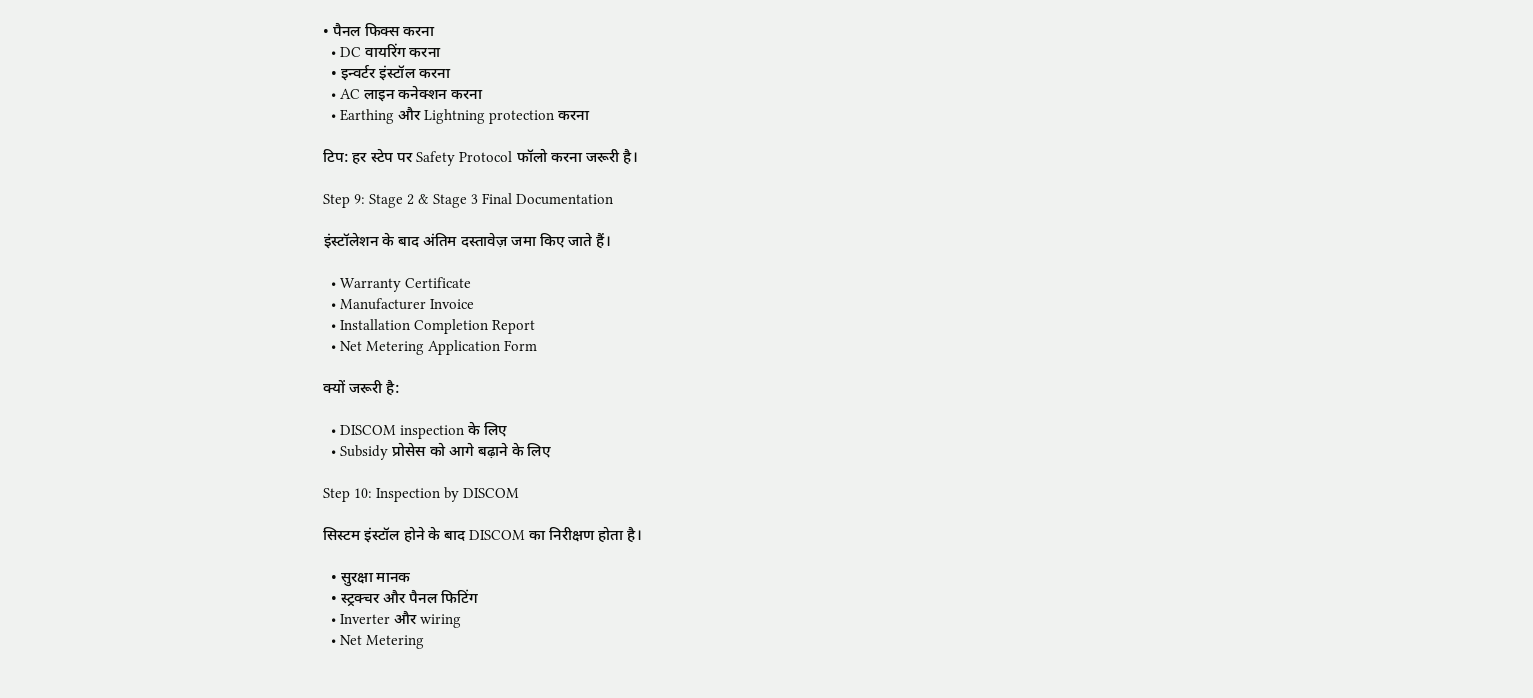• पैनल फिक्स करना
  • DC वायरिंग करना
  • इन्वर्टर इंस्टॉल करना
  • AC लाइन कनेक्शन करना
  • Earthing और Lightning protection करना

टिप: हर स्टेप पर Safety Protocol फॉलो करना जरूरी है।

Step 9: Stage 2 & Stage 3 Final Documentation

इंस्टॉलेशन के बाद अंतिम दस्तावेज़ जमा किए जाते हैं।

  • Warranty Certificate
  • Manufacturer Invoice
  • Installation Completion Report
  • Net Metering Application Form

क्यों जरूरी है:

  • DISCOM inspection के लिए
  • Subsidy प्रोसेस को आगे बढ़ाने के लिए

Step 10: Inspection by DISCOM

सिस्टम इंस्टॉल होने के बाद DISCOM का निरीक्षण होता है।

  • सुरक्षा मानक
  • स्ट्रक्चर और पैनल फिटिंग
  • Inverter और wiring
  • Net Metering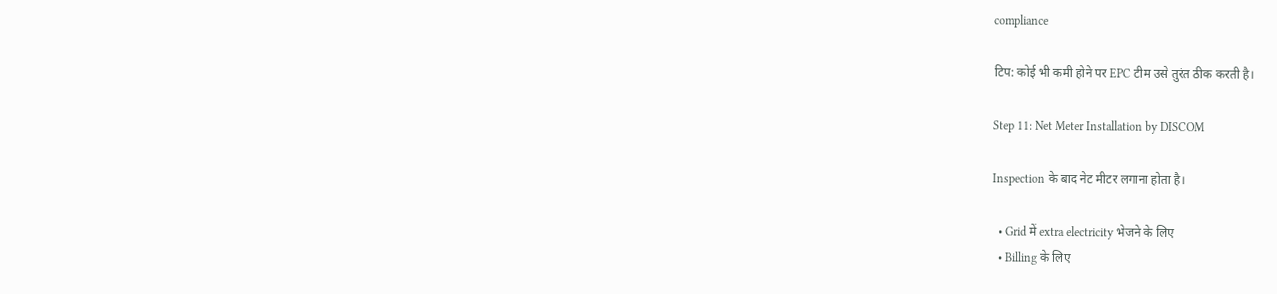compliance

टिप: कोई भी कमी होने पर EPC टीम उसे तुरंत ठीक करती है।

Step 11: Net Meter Installation by DISCOM

Inspection के बाद नेट मीटर लगाना होता है।

  • Grid में extra electricity भेजने के लिए
  • Billing के लिए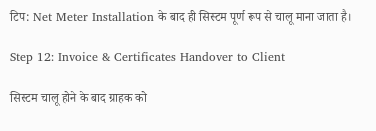टिप: Net Meter Installation के बाद ही सिस्टम पूर्ण रूप से चालू माना जाता है।

Step 12: Invoice & Certificates Handover to Client

सिस्टम चालू होने के बाद ग्राहक को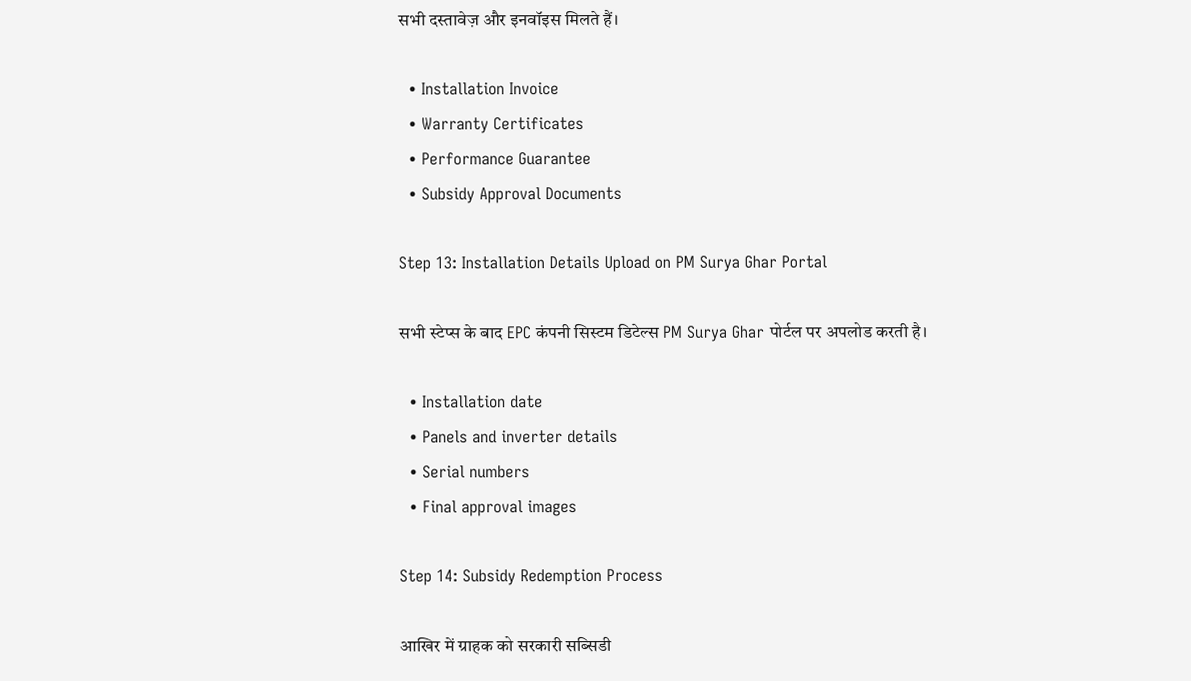सभी दस्तावेज़ और इनवॉइस मिलते हैं।

  • Installation Invoice
  • Warranty Certificates
  • Performance Guarantee
  • Subsidy Approval Documents

Step 13: Installation Details Upload on PM Surya Ghar Portal

सभी स्टेप्स के बाद EPC कंपनी सिस्टम डिटेल्स PM Surya Ghar पोर्टल पर अपलोड करती है।

  • Installation date
  • Panels and inverter details
  • Serial numbers
  • Final approval images

Step 14: Subsidy Redemption Process

आखिर में ग्राहक को सरकारी सब्सिडी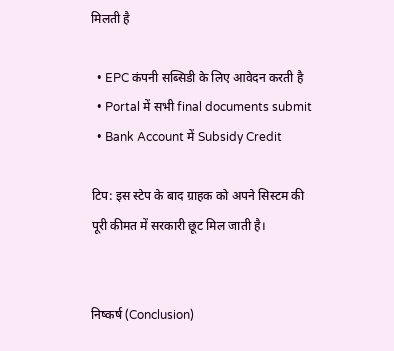मिलती है

  • EPC कंपनी सब्सिडी के लिए आवेदन करती है
  • Portal में सभी final documents submit
  • Bank Account में Subsidy Credit

टिप: इस स्टेप के बाद ग्राहक को अपने सिस्टम की पूरी कीमत में सरकारी छूट मिल जाती है।


निष्कर्ष (Conclusion)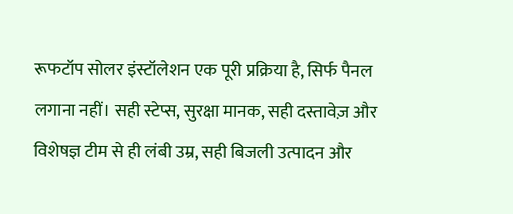रूफटॉप सोलर इंस्टॉलेशन एक पूरी प्रक्रिया है, सिर्फ पैनल लगाना नहीं। सही स्टेप्स, सुरक्षा मानक, सही दस्तावेज़ और विशेषज्ञ टीम से ही लंबी उम्र, सही बिजली उत्पादन और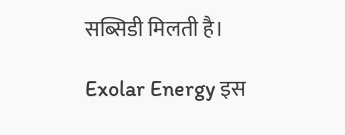सब्सिडी मिलती है।

Exolar Energy इस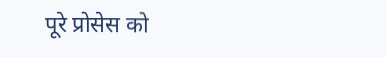पूरे प्रोसेस को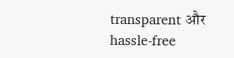transparent और hassle-free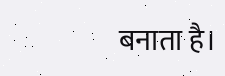बनाता है।